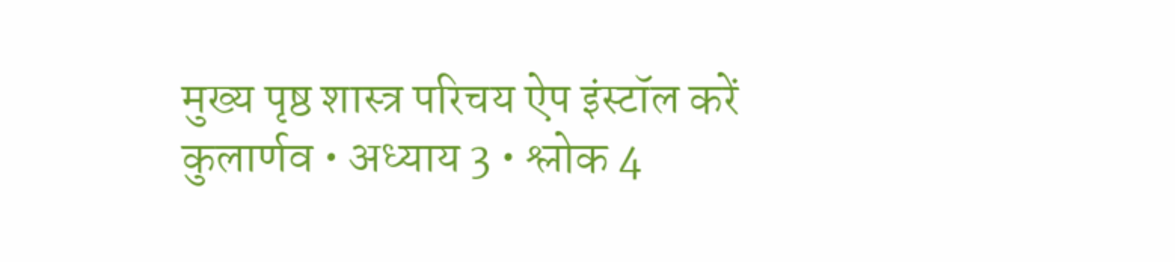मुख्य पृष्ठ शास्त्र परिचय ऐप इंस्टॉल करें
कुलार्णव • अध्याय 3 • श्लोक 4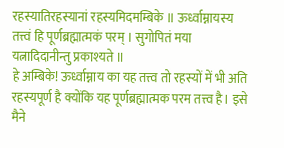रहस्यातिरहस्यानां रहस्यमिदमम्बिके ॥ ऊर्ध्वाम्नायस्य तत्त्वं हि पूर्णब्रह्मात्मकं परम् । सुगोपितं मया यत्नादिदानीन्तु प्रकाश्यते ॥
हे अम्बिके! ऊर्ध्वाम्नाय का यह तत्त्व तो रहस्यों में भी अति रहस्यपूर्ण है क्योंकि यह पूर्णब्रह्मात्मक परम तत्त्व है। इसे मैने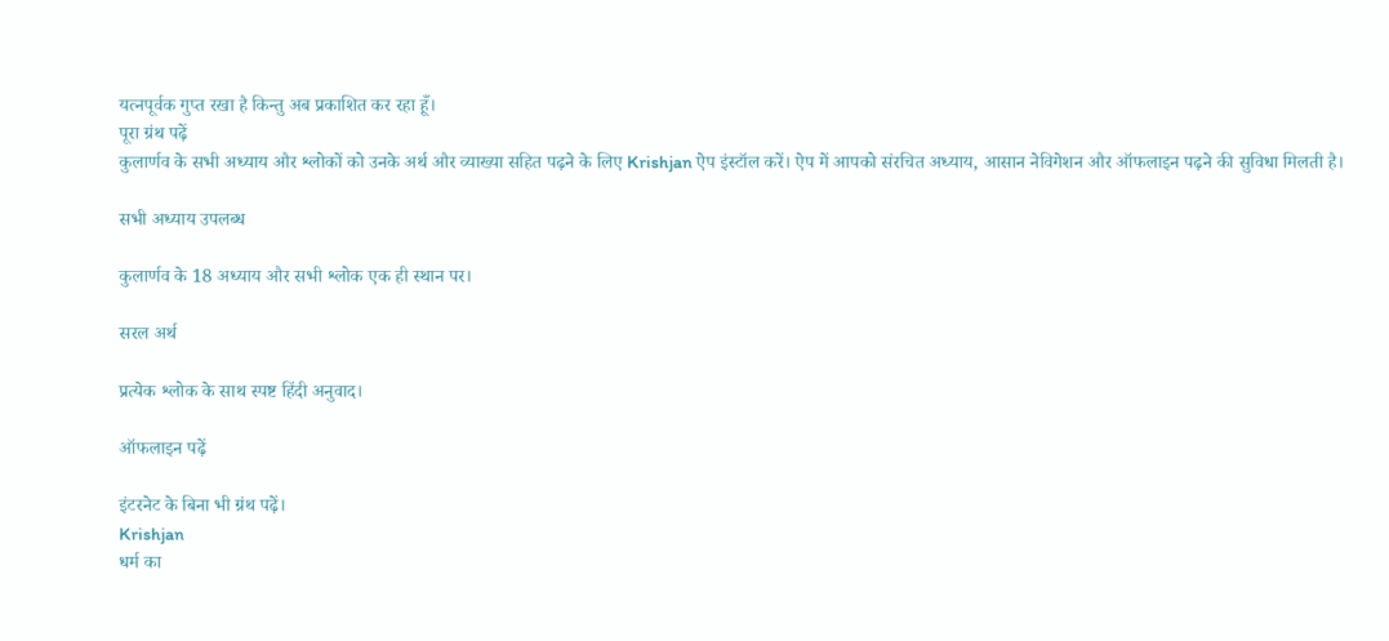यत्नपूर्वक गुप्त रखा है किन्तु अब प्रकाशित कर रहा हूँ।
पूरा ग्रंथ पढ़ें
कुलार्णव के सभी अध्याय और श्लोकों को उनके अर्थ और व्याख्या सहित पढ़ने के लिए Krishjan ऐप इंस्टॉल करें। ऐप में आपको संरचित अध्याय, आसान नेविगेशन और ऑफलाइन पढ़ने की सुविधा मिलती है।

सभी अध्याय उपलब्ध

कुलार्णव के 18 अध्याय और सभी श्लोक एक ही स्थान पर।

सरल अर्थ

प्रत्येक श्लोक के साथ स्पष्ट हिंदी अनुवाद।

ऑफलाइन पढ़ें

इंटरनेट के बिना भी ग्रंथ पढ़ें।
Krishjan
धर्म का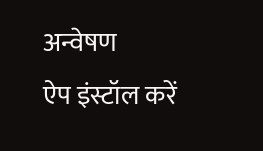अन्वेषण
ऐप इंस्टॉल करें